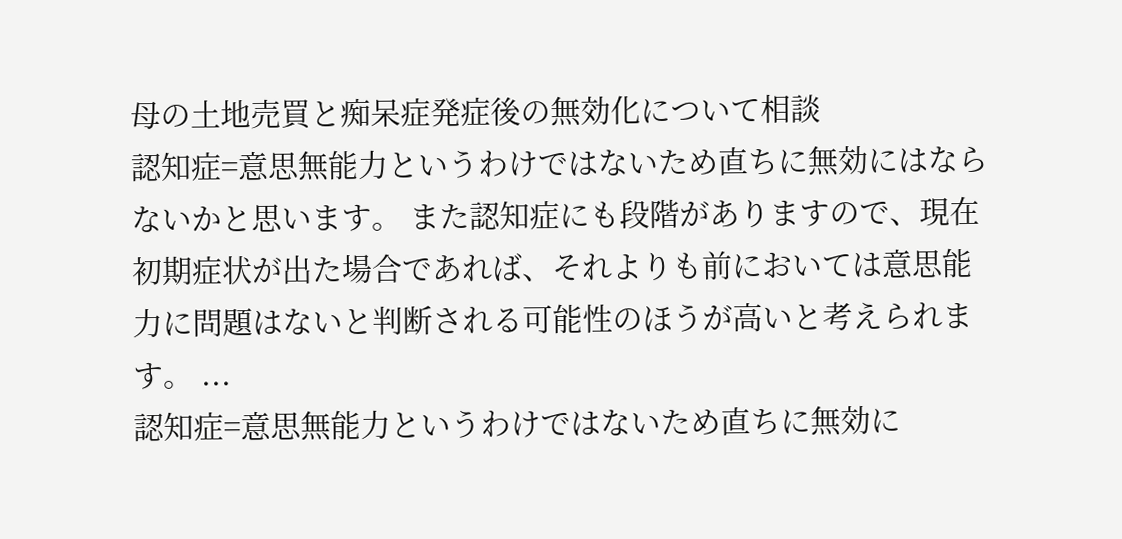母の土地売買と痴呆症発症後の無効化について相談
認知症=意思無能力というわけではないため直ちに無効にはならないかと思います。 また認知症にも段階がありますので、現在初期症状が出た場合であれば、それよりも前においては意思能力に問題はないと判断される可能性のほうが高いと考えられます。 ...
認知症=意思無能力というわけではないため直ちに無効に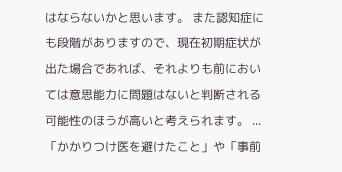はならないかと思います。 また認知症にも段階がありますので、現在初期症状が出た場合であれば、それよりも前においては意思能力に問題はないと判断される可能性のほうが高いと考えられます。 ...
「かかりつけ医を避けたこと」や「事前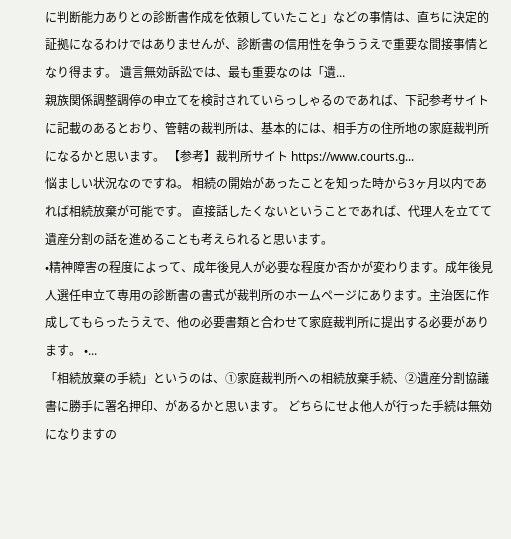に判断能力ありとの診断書作成を依頼していたこと」などの事情は、直ちに決定的証拠になるわけではありませんが、診断書の信用性を争ううえで重要な間接事情となり得ます。 遺言無効訴訟では、最も重要なのは「遺...
親族関係調整調停の申立てを検討されていらっしゃるのであれば、下記参考サイトに記載のあるとおり、管轄の裁判所は、基本的には、相手方の住所地の家庭裁判所になるかと思います。 【参考】裁判所サイト https://www.courts.g...
悩ましい状況なのですね。 相続の開始があったことを知った時から3ヶ月以内であれば相続放棄が可能です。 直接話したくないということであれば、代理人を立てて遺産分割の話を進めることも考えられると思います。
•精神障害の程度によって、成年後見人が必要な程度か否かが変わります。成年後見人選任申立て専用の診断書の書式が裁判所のホームページにあります。主治医に作成してもらったうえで、他の必要書類と合わせて家庭裁判所に提出する必要があります。 •...
「相続放棄の手続」というのは、①家庭裁判所への相続放棄手続、②遺産分割協議書に勝手に署名押印、があるかと思います。 どちらにせよ他人が行った手続は無効になりますの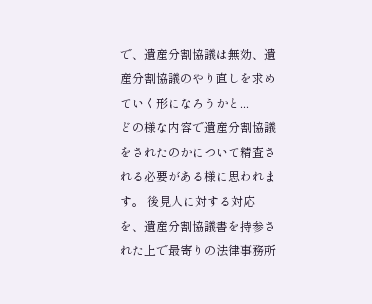で、遺産分割協議は無効、遺産分割協議のやり直しを求めていく形になろうかと...
どの様な内容で遺産分割協議をされたのかについて精査される必要がある様に思われます。 後見人に対する対応を、遺産分割協議書を持参された上で最寄りの法律事務所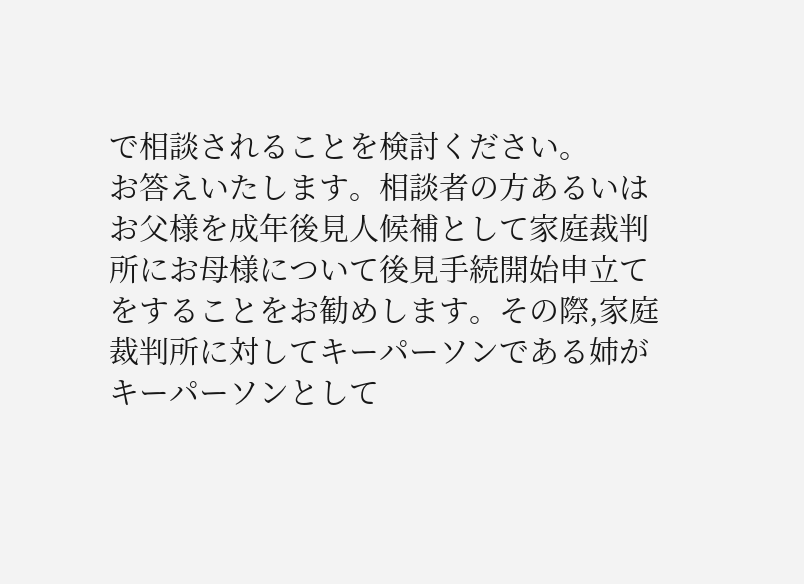で相談されることを検討ください。
お答えいたします。相談者の方あるいはお父様を成年後見人候補として家庭裁判所にお母様について後見手続開始申立てをすることをお勧めします。その際,家庭裁判所に対してキーパーソンである姉がキーパーソンとして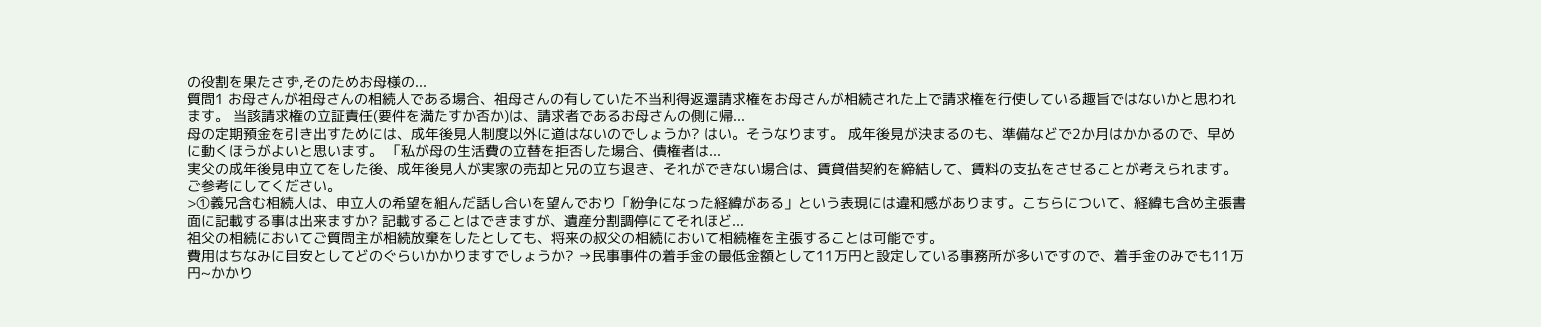の役割を果たさず,そのためお母様の...
質問1 お母さんが祖母さんの相続人である場合、祖母さんの有していた不当利得返還請求権をお母さんが相続された上で請求権を行使している趣旨ではないかと思われます。 当該請求権の立証責任(要件を満たすか否か)は、請求者であるお母さんの側に帰...
母の定期預金を引き出すためには、成年後見人制度以外に道はないのでしょうか? はい。そうなります。 成年後見が決まるのも、準備などで2か月はかかるので、早めに動くほうがよいと思います。 「私が母の生活費の立替を拒否した場合、債権者は...
実父の成年後見申立てをした後、成年後見人が実家の売却と兄の立ち退き、それができない場合は、賃貸借契約を締結して、賃料の支払をさせることが考えられます。ご参考にしてください。
>①義兄含む相続人は、申立人の希望を組んだ話し合いを望んでおり「紛争になった経緯がある」という表現には違和感があります。こちらについて、経緯も含め主張書面に記載する事は出来ますか? 記載することはできますが、遺産分割調停にてそれほど...
祖父の相続においてご質問主が相続放棄をしたとしても、将来の叔父の相続において相続権を主張することは可能です。
費用はちなみに目安としてどのぐらいかかりますでしょうか? →民事事件の着手金の最低金額として11万円と設定している事務所が多いですので、着手金のみでも11万円~かかり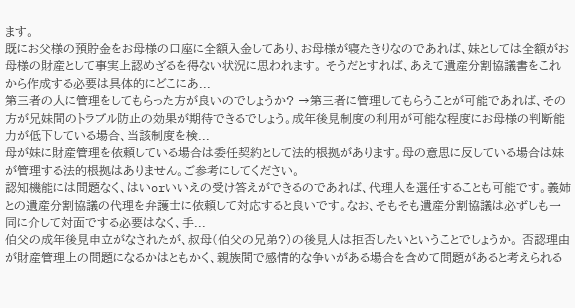ます。
既にお父様の預貯金をお母様の口座に全額入金してあり、お母様が寝たきりなのであれば、妹としては全額がお母様の財産として事実上認めざるを得ない状況に思われます。 そうだとすれば、あえて遺産分割協議書をこれから作成する必要は具体的にどこにあ...
第三者の人に管理をしてもらった方が良いのでしょうか? →第三者に管理してもらうことが可能であれば、その方が兄妹間のトラブル防止の効果が期待できるでしょう。成年後見制度の利用が可能な程度にお母様の判断能力が低下している場合、当該制度を検...
母が妹に財産管理を依頼している場合は委任契約として法的根拠があります。母の意思に反している場合は妹が管理する法的根拠はありません。ご参考にしてください。
認知機能には問題なく、はいorいいえの受け答えができるのであれば、代理人を選任することも可能です。義姉との遺産分割協議の代理を弁護士に依頼して対応すると良いです。なお、そもそも遺産分割協議は必ずしも一同に介して対面でする必要はなく、手...
伯父の成年後見申立がなされたが、叔母(伯父の兄弟?)の後見人は拒否したいということでしょうか。 否認理由が財産管理上の問題になるかはともかく、親族間で感情的な争いがある場合を含めて問題があると考えられる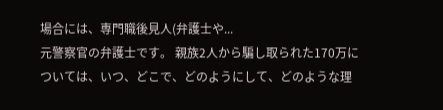場合には、専門職後見人(弁護士や...
元警察官の弁護士です。 親族2人から騙し取られた170万については、いつ、どこで、どのようにして、どのような理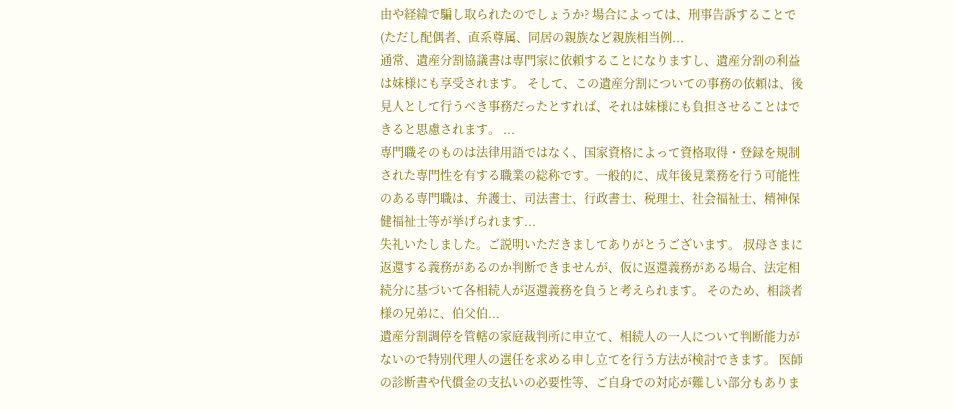由や経緯で騙し取られたのでしょうか? 場合によっては、刑事告訴することで(ただし配偶者、直系尊属、同居の親族など親族相当例...
通常、遺産分割協議書は専門家に依頼することになりますし、遺産分割の利益は妹様にも享受されます。 そして、この遺産分割についての事務の依頼は、後見人として行うべき事務だったとすれば、それは妹様にも負担させることはできると思慮されます。 ...
専門職そのものは法律用語ではなく、国家資格によって資格取得・登録を規制された専門性を有する職業の総称です。一般的に、成年後見業務を行う可能性のある専門職は、弁護士、司法書士、行政書士、税理士、社会福祉士、精神保健福祉士等が挙げられます...
失礼いたしました。ご説明いただきましてありがとうございます。 叔母さまに返還する義務があるのか判断できませんが、仮に返還義務がある場合、法定相続分に基づいて各相続人が返還義務を負うと考えられます。 そのため、相談者様の兄弟に、伯父伯...
遺産分割調停を管轄の家庭裁判所に申立て、相続人の一人について判断能力がないので特別代理人の選任を求める申し立てを行う方法が検討できます。 医師の診断書や代償金の支払いの必要性等、ご自身での対応が難しい部分もありま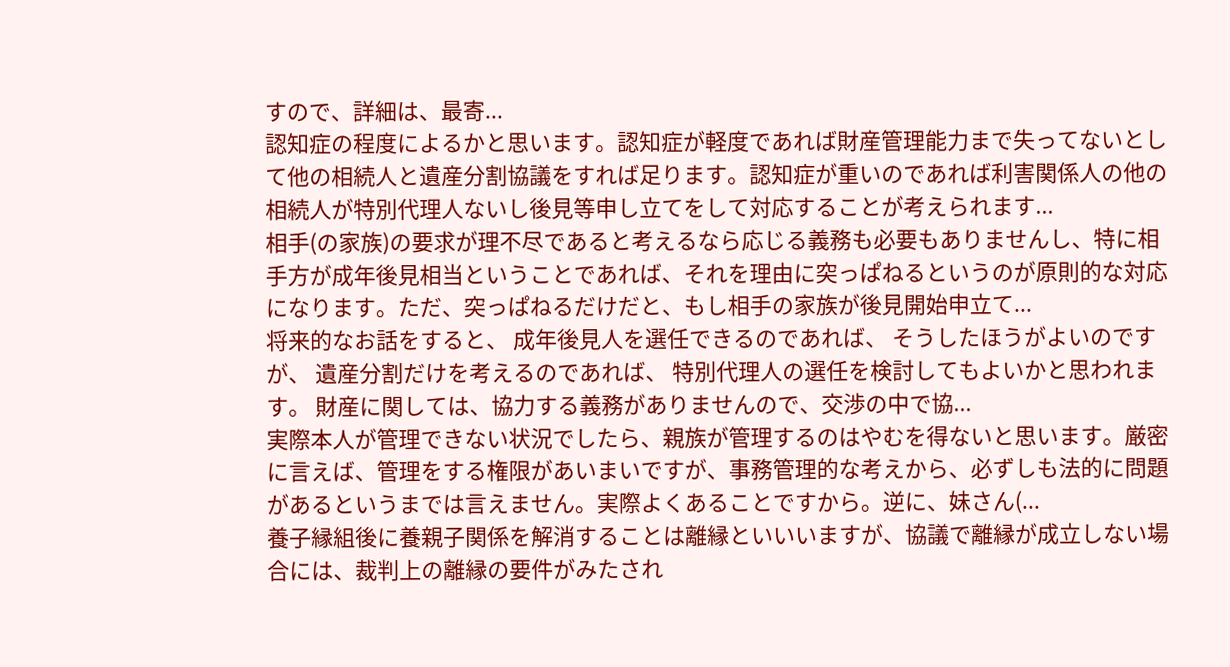すので、詳細は、最寄...
認知症の程度によるかと思います。認知症が軽度であれば財産管理能力まで失ってないとして他の相続人と遺産分割協議をすれば足ります。認知症が重いのであれば利害関係人の他の相続人が特別代理人ないし後見等申し立てをして対応することが考えられます...
相手(の家族)の要求が理不尽であると考えるなら応じる義務も必要もありませんし、特に相手方が成年後見相当ということであれば、それを理由に突っぱねるというのが原則的な対応になります。ただ、突っぱねるだけだと、もし相手の家族が後見開始申立て...
将来的なお話をすると、 成年後見人を選任できるのであれば、 そうしたほうがよいのですが、 遺産分割だけを考えるのであれば、 特別代理人の選任を検討してもよいかと思われます。 財産に関しては、協力する義務がありませんので、交渉の中で協...
実際本人が管理できない状況でしたら、親族が管理するのはやむを得ないと思います。厳密に言えば、管理をする権限があいまいですが、事務管理的な考えから、必ずしも法的に問題があるというまでは言えません。実際よくあることですから。逆に、妹さん(...
養子縁組後に養親子関係を解消することは離縁といいいますが、協議で離縁が成立しない場合には、裁判上の離縁の要件がみたされ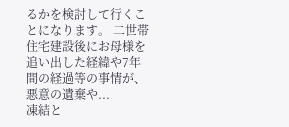るかを検討して行くことになります。 二世帯住宅建設後にお母様を追い出した経緯や7年間の経過等の事情が、悪意の遺棄や...
凍結と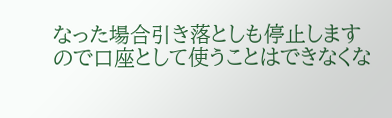なった場合引き落としも停止しますので口座として使うことはできなくな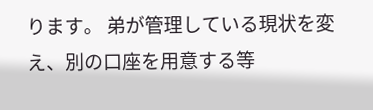ります。 弟が管理している現状を変え、別の口座を用意する等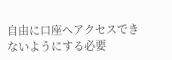自由に口座へアクセスできないようにする必要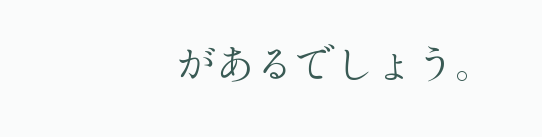があるでしょう。